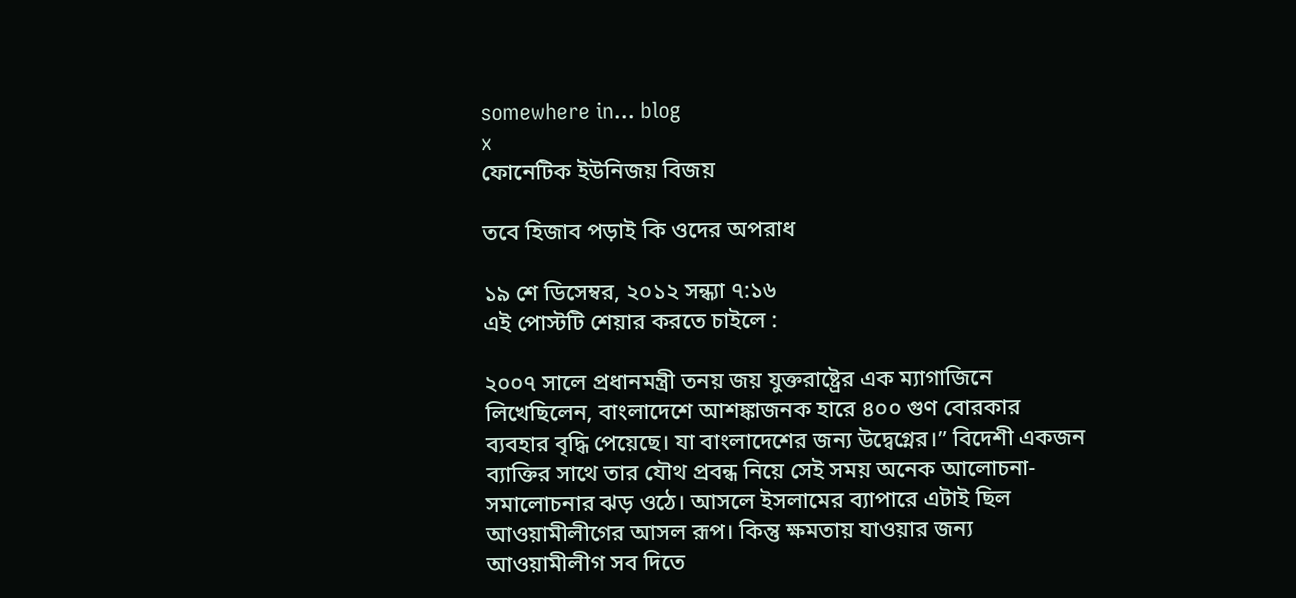somewhere in... blog
x
ফোনেটিক ইউনিজয় বিজয়

তবে হিজাব পড়াই কি ওদের অপরাধ

১৯ শে ডিসেম্বর, ২০১২ সন্ধ্যা ৭:১৬
এই পোস্টটি শেয়ার করতে চাইলে :

২০০৭ সালে প্রধানমন্ত্রী তনয় জয় যুক্তরাষ্ট্রের এক ম্যাগাজিনে লিখেছিলেন, বাংলাদেশে আশঙ্কাজনক হারে ৪০০ গুণ বোরকার ব্যবহার বৃদ্ধি পেয়েছে। যা বাংলাদেশের জন্য উদ্বেগ্নের।” বিদেশী একজন ব্যাক্তির সাথে তার যৌথ প্রবন্ধ নিয়ে সেই সময় অনেক আলোচনা-সমালোচনার ঝড় ওঠে। আসলে ইসলামের ব্যাপারে এটাই ছিল আওয়ামীলীগের আসল রূপ। কিন্তু ক্ষমতায় যাওয়ার জন্য আওয়ামীলীগ সব দিতে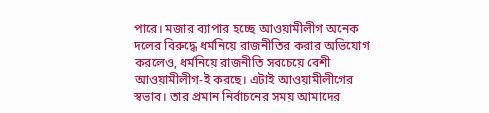পারে। মজার ব্যাপার হচ্ছে আওয়ামীলীগ অনেক দলের বিরুদ্ধে ধর্মনিয়ে রাজনীতির করার অভিযোগ করলেও, ধর্মনিয়ে রাজনীতি সবচেয়ে বেশী আওয়ামীলীগ-ই করছে। এটাই আওয়ামীলীগের স্বভাব। তার প্রমান নির্বাচনের সময় আমাদের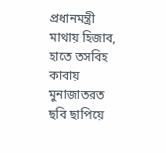প্রধানমন্ত্রী মাথায় হিজাব, হাতে তসবিহ কাবায় মুনাজাতরত ছবি ছাপিয়ে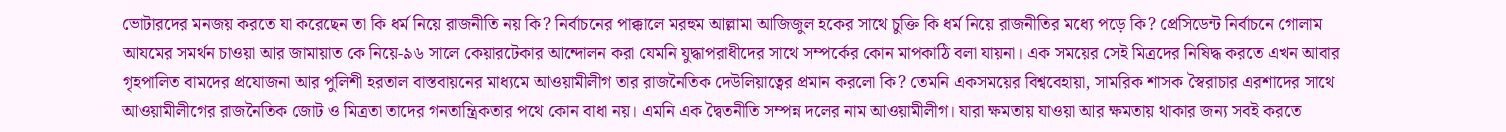ভোটারদের মনজয় করতে যা করেছেন তা কি ধর্ম নিয়ে রাজনীতি নয় কি? নির্বাচনের পাক্কালে মরহুম আল্লামা আজিজুল হকের সাথে চুক্তি কি ধর্ম নিয়ে রাজনীতির মধ্যে পড়ে কি? প্রেসিডেন্ট নির্বাচনে গোলাম আযমের সমর্থন চাওয়া আর জামায়াত কে নিয়ে-৯৬ সালে কেয়ারটেকার আন্দোলন করা যেমনি যুদ্ধাপরাধীদের সাথে সম্পর্কের কোন মাপকাঠি বলা যায়না। এক সময়ের সেই মিত্রদের নিষিদ্ধ করতে এখন আবার গৃহপালিত বামদের প্রযোজনা আর পুলিশী হরতাল বাস্তবায়নের মাধ্যমে আওয়ামীলীগ তার রাজনৈতিক দেউলিয়াত্বের প্রমান করলো কি? তেমনি একসময়ের বিশ্ববেহায়া, সামরিক শাসক স্বৈরাচার এরশাদের সাথে আওয়ামীলীগের রাজনৈতিক জোট ও মিত্রতা তাদের গনতান্ত্রিকতার পথে কোন বাধা নয়। এমনি এক দ্বৈতনীতি সম্পন্ন দলের নাম আওয়ামীলীগ। যারা ক্ষমতায় যাওয়া আর ক্ষমতায় থাকার জন্য সবই করতে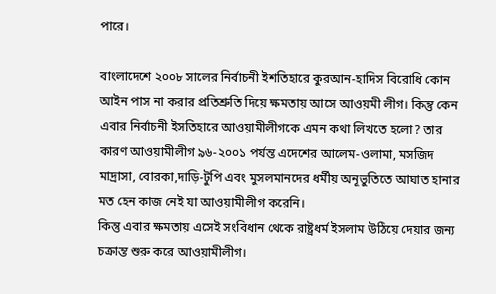পারে।

বাংলাদেশে ২০০৮ সালের নির্বাচনী ইশতিহারে কুরআন-হাদিস বিরোধি কোন আইন পাস না করার প্রতিশ্রুতি দিয়ে ক্ষমতায় আসে আওয়মী লীগ। কিন্তু কেন এবার নির্বাচনী ইসতিহারে আওয়ামীলীগকে এমন কথা লিখতে হলো? তার কারণ আওয়ামীলীগ ৯৬-২০০১ পর্যন্ত এদেশের আলেম-ওলামা, মসজিদ মাদ্রাসা, বোরকা,দাড়ি-টুপি এবং মুসলমানদের ধর্মীয় অনূভুতিতে আঘাত হানার মত হেন কাজ নেই যা আওয়ামীলীগ করেনি।
কিন্তু এবার ক্ষমতায় এসেই সংবিধান থেকে রাষ্ট্রধর্ম ইসলাম উঠিয়ে দেয়ার জন্য চক্রান্ত শুরু করে আওয়ামীলীগ।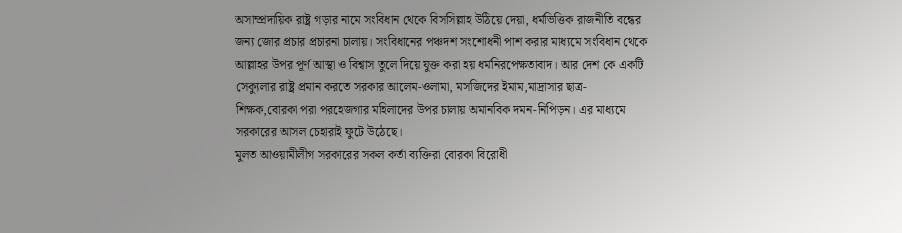অসাম্প্রদায়িক রাষ্ট্র গড়ার নামে সংবিধান থেকে বিসসিল্লাহ উঠিয়ে দেয়া, ধর্মভিত্তিক রাজনীতি বন্ধের জন্য জোর প্রচার প্রচারনা চালায়। সংবিধানের পঞ্চদশ সংশোধনী পাশ করার মাধ্যমে সংবিধান থেকে আল্লাহর উপর পূর্ণ আস্থা ও বিশ্বাস তুলে দিয়ে যুক্ত করা হয় ধর্মনিরপেক্ষতাবাদ। আর দেশ কে একটি সেক্যুলার রাষ্ট্র প্রমান করতে সরকার আলেম-ওলামা, মসজিদের ইমাম,মাদ্রাসার ছাত্র-শিক্ষক,বোরকা পরা পরহেজগার মহিলাদের উপর চালায় অমানবিক দমন-নিপিড়ন। এর মাধ্যমে সরকারের আসল চেহারাই ফুটে উঠেছে।
মুলত আওয়ামীলীগ সরকারের সকল কর্তা ব্যক্তিরা বোরকা বিরোধী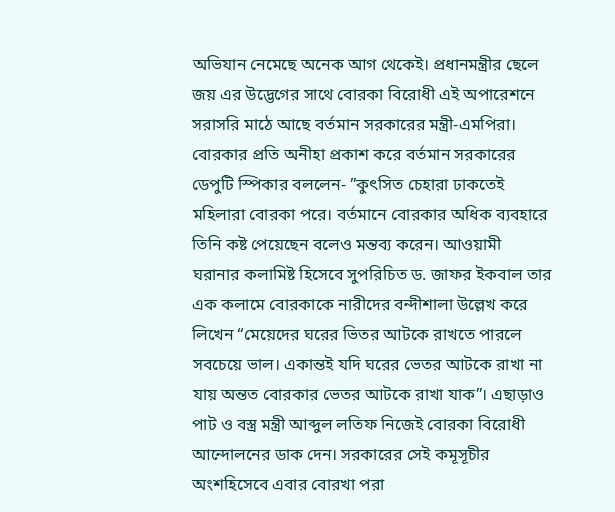অভিযান নেমেছে অনেক আগ থেকেই। প্রধানমন্ত্রীর ছেলে জয় এর উদ্ভেগের সাথে বোরকা বিরোধী এই অপারেশনে সরাসরি মাঠে আছে বর্তমান সরকারের মন্ত্রী-এমপিরা। বোরকার প্রতি অনীহা প্রকাশ করে বর্তমান সরকারের ডেপুটি স্পিকার বললেন- ”কুৎসিত চেহারা ঢাকতেই মহিলারা বোরকা পরে। বর্তমানে বোরকার অধিক ব্যবহারে তিনি কষ্ট পেয়েছেন বলেও মন্তব্য করেন। আওয়ামী ঘরানার কলামিষ্ট হিসেবে সুপরিচিত ড. জাফর ইকবাল তার এক কলামে বোরকাকে নারীদের বন্দীশালা উল্লেখ করে লিখেন “মেয়েদের ঘরের ভিতর আটকে রাখতে পারলে সবচেয়ে ভাল। একান্তই যদি ঘরের ভেতর আটকে রাখা না যায় অন্তত বোরকার ভেতর আটকে রাখা যাক”। এছাড়াও পাট ও বস্ত্র মন্ত্রী আব্দুল লতিফ নিজেই বোরকা বিরোধী আন্দোলনের ডাক দেন। সরকারের সেই কমূসূচীর অংশহিসেবে এবার বোরখা পরা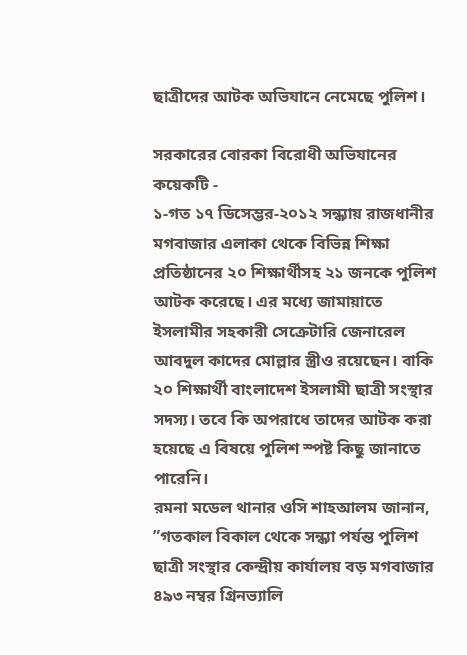ছাত্রীদের আটক অভিযানে নেমেছে পুলিশ।

সরকারের বোরকা বিরোধী অভিযানের কয়েকটি -
১-গত ১৭ ডিসেম্ভর-২০১২ সন্ধ্যায় রাজধানীর মগবাজার এলাকা থেকে বিভিন্ন শিক্ষা প্রতিষ্ঠানের ২০ শিক্ষার্থীসহ ২১ জনকে পুলিশ আটক করেছে। এর মধ্যে জামায়াতে ইসলামীর সহকারী সেক্রেটারি জেনারেল আবদুল কাদের মোল্লার স্ত্রীও রয়েছেন। বাকি ২০ শিক্ষার্থী বাংলাদেশ ইসলামী ছাত্রী সংস্থার সদস্য। তবে কি অপরাধে তাদের আটক করা হয়েছে এ বিষয়ে পুলিশ স্পষ্ট কিছু জানাতে পারেনি।
রমনা মডেল থানার ওসি শাহআলম জানান, ”গতকাল বিকাল থেকে সন্ধ্যা পর্যন্ত পুলিশ ছাত্রী সংস্থার কেন্দ্রীয় কার্যালয় বড় মগবাজার ৪৯৩ নম্বর গ্রিনভ্যালি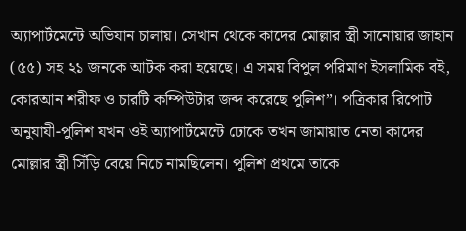অ্যাপার্টমেন্টে অভিযান চালায়। সেখান থেকে কাদের মোল্লার স্ত্রী সানোয়ার জাহান (৫৫) সহ ২১ জনকে আটক করা হয়েছে। এ সময় বিপুল পরিমাণ ইসলামিক বই, কোরআন শরীফ ও চারটি কম্পিউটার জব্দ করেছে পুলিশ”। পত্রিকার রিপোট অনুযাযী-পুলিশ যখন ওই অ্যাপার্টমেন্টে ঢোকে তখন জামায়াত নেতা কাদের মোল্লার স্ত্রী সিঁড়ি বেয়ে নিচে নামছিলেন। পুলিশ প্রথমে তাকে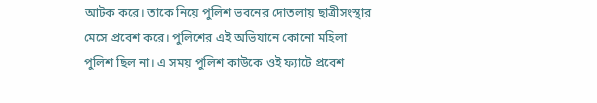আটক করে। তাকে নিয়ে পুলিশ ভবনের দোতলায় ছাত্রীসংস্থার মেসে প্রবেশ করে। পুলিশের এই অভিযানে কোনো মহিলা পুলিশ ছিল না। এ সময় পুলিশ কাউকে ওই ফ্যাটে প্রবেশ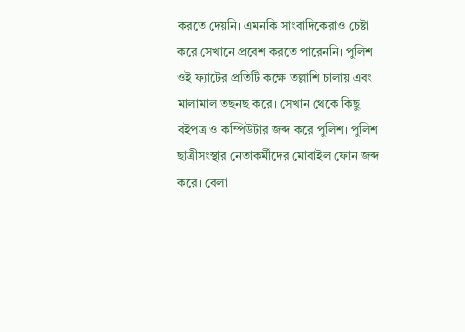করতে দেয়নি। এমনকি সাংবাদিকেরাও চেষ্টা করে সেখানে প্রবেশ করতে পারেননি। পুলিশ ওই ফ্যাটের প্রতিটি কক্ষে তল্লাশি চালায় এবং মালামাল তছনছ করে। সেখান থেকে কিছু বইপত্র ও কম্পিউটার জব্দ করে পুলিশ। পুলিশ ছাত্রীসংস্থার নেতাকর্মীদের মোবাইল ফোন জব্দ করে। বেলা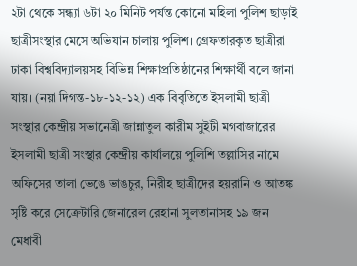২টা থেকে সন্ধ্যা ৬টা ২০ মিনিট পর্যন্ত কোনো মহিলা পুলিশ ছাড়াই ছাত্রীসংস্থার মেসে অভিযান চালায় পুলিশ। গ্রেফতারকৃত ছাত্রীরা ঢাকা বিশ্ববিদ্যালয়সহ বিভিন্ন শিক্ষাপ্রতিষ্ঠানের শিক্ষার্থী বলে জানা যায়। (নয়া দিগন্ত-১৮-১২-১২) এক বিবৃতিতে ইসলামী ছাত্রী সংস্থার কেন্দ্রীয় সভানেত্রী জান্নাতুল কারীম সুইটী মগবাজারের ইসলামী ছাত্রী সংস্থার কেন্দ্রীয় কার্যালয়ে পুলিশি তল্লাসির নামে অফিসের তালা ভেঙে ভাঙচুর, নিরীহ ছাত্রীদের হয়রানি ও আতঙ্ক সৃষ্টি করে সেক্রেটারি জেনারেল রেহানা সুলতানাসহ ১৯ জন মেধাবী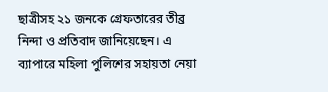ছাত্রীসহ ২১ জনকে গ্রেফতারের তীব্র নিন্দা ও প্রতিবাদ জানিয়েছেন। এ ব্যাপারে মহিলা পুলিশের সহায়তা নেয়া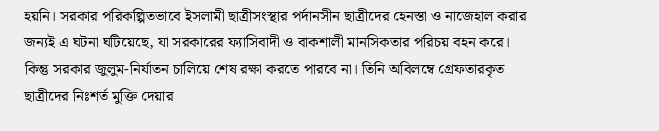হয়নি। সরকার পরিকল্পিতভাবে ইসলামী ছাত্রীসংস্থার পর্দানসীন ছাত্রীদের হেনস্তা ও নাজেহাল করার জন্যই এ ঘটনা ঘটিয়েছে, যা সরকারের ফ্যাসিবাদী ও বাকশালী মানসিকতার পরিচয় বহন করে। কিন্তু সরকার জুলুম-নির্যাতন চালিয়ে শেষ রক্ষা করতে পারবে না। তিনি অবিলম্বে গ্রেফতারকৃত ছাত্রীদের নিঃশর্ত মুক্তি দেয়ার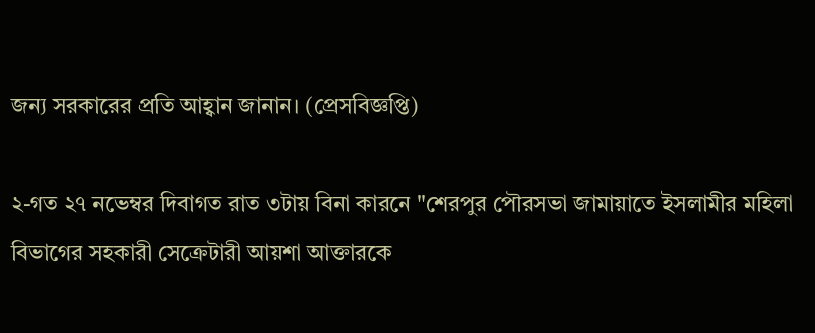জন্য সরকারের প্রতি আহ্বান জানান। (প্রেসবিজ্ঞপ্তি)

২-গত ২৭ নভেম্বর দিবাগত রাত ৩টায় বিনা কারনে "শেরপুর পৌরসভা জামায়াতে ইসলামীর মহিলা বিভাগের সহকারী সেক্রেটারী আয়শা আক্তারকে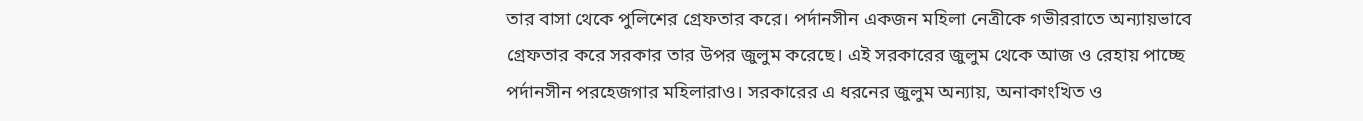তার বাসা থেকে পুলিশের গ্রেফতার করে। পর্দানসীন একজন মহিলা নেত্রীকে গভীররাতে অন্যায়ভাবে গ্রেফতার করে সরকার তার উপর জুলুম করেছে। এই সরকারের জুলুম থেকে আজ ও রেহায় পাচ্ছে পর্দানসীন পরহেজগার মহিলারাও। সরকারের এ ধরনের জুলুম অন্যায়, অনাকাংখিত ও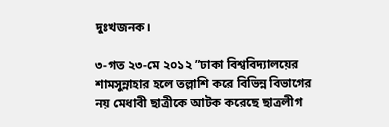দুঃখজনক।

৩-গত ২৩-মে ২০১২ ”ঢাকা বিশ্ববিদ্যালয়ের শামসুন্নাহার হলে তল্লাশি করে বিভিন্ন বিভাগের নয় মেধাবী ছাত্রীকে আটক করেছে ছাত্রলীগ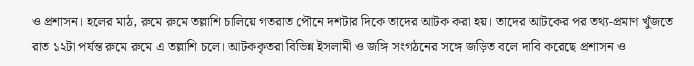ও প্রশাসন। হলের মাঠ, রুমে রুমে তল্লাশি চালিয়ে গতরাত পৌনে দশটার দিকে তাদের আটক করা হয়। তাদের আটকের পর তথ্য-প্রমাণ খুঁজতে রাত ১২টা পর্যন্ত রুমে রুমে এ তল্লাশি চলে। আটককৃতরা বিভিন্ন ইসলামী ও জঙ্গি সংগঠনের সঙ্গে জড়িত বলে দাবি করেছে প্রশাসন ও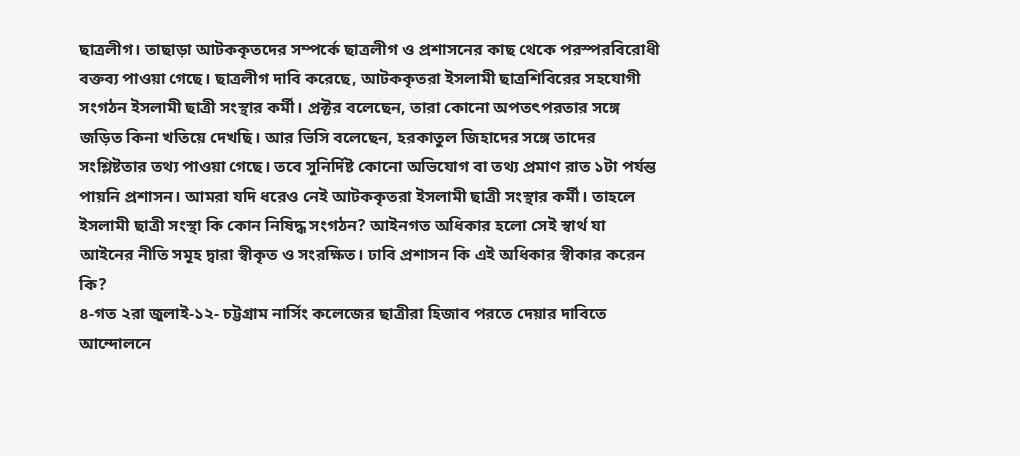ছাত্রলীগ। তাছাড়া আটককৃতদের সম্পর্কে ছাত্রলীগ ও প্রশাসনের কাছ থেকে পরস্পরবিরোধী বক্তব্য পাওয়া গেছে। ছাত্রলীগ দাবি করেছে, আটককৃতরা ইসলামী ছাত্রশিবিরের সহযোগী সংগঠন ইসলামী ছাত্রী সংস্থার কর্মী। প্রক্টর বলেছেন, তারা কোনো অপতৎপরতার সঙ্গে জড়িত কিনা খতিয়ে দেখছি। আর ভিসি বলেছেন, হরকাতুল জিহাদের সঙ্গে তাদের সংশ্লিষ্টতার তথ্য পাওয়া গেছে। তবে সুনির্দিষ্ট কোনো অভিযোগ বা তথ্য প্রমাণ রাত ১টা পর্যন্ত পায়নি প্রশাসন। আমরা যদি ধরেও নেই আটককৃতরা ইসলামী ছাত্রী সংস্থার কর্মী। তাহলে ইসলামী ছাত্রী সংস্থা কি কোন নিষিদ্ধ সংগঠন? আইনগত অধিকার হলো সেই স্বার্থ যা আইনের নীতি সমূহ দ্বারা স্বীকৃত ও সংরক্ষিত। ঢাবি প্রশাসন কি এই অধিকার স্বীকার করেন কি?
৪-গত ২রা জুলাই-১২- চট্টগ্রাম নার্সিং কলেজের ছাত্রীরা হিজাব পরতে দেয়ার দাবিতে আন্দোলনে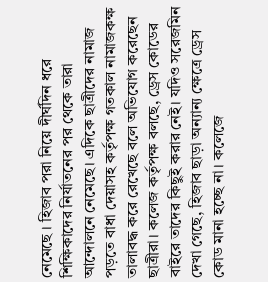নেমেছে । হিজাব পরা নিয়ে দীর্ঘদিন ধরে শিক্ষিকাদের নির্যাতনের পর থেকে তারা আন্দোলনে নেমেছে। এদিকে ছাত্রীদের নামাজ পড়তে বাধা দেয়াসহ কর্তৃপক্ষ গতকাল নামাজকক্ষ তালাবদ্ধ করে রেখেছে বলে অভিযোগ করেছেন ছাত্রীরা। কলেজ কর্তৃপক্ষ বলছে, ড্রেস কোডের বাইরে তাদের কিছুই করার নেই। যদিও সরেজমিন দেখা গেছে, হিজাব ছাড়া অন্যান্য ক্ষেত্রে ড্রেস কোড মানা হচ্ছে না। কলেজে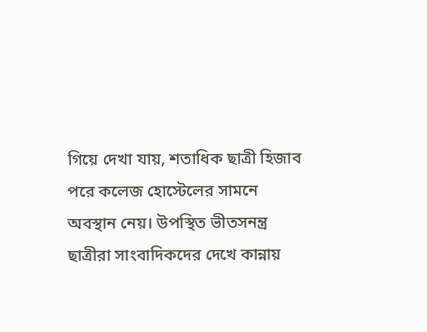গিয়ে দেখা যায়, শতাধিক ছাত্রী হিজাব পরে কলেজ হোস্টেলের সামনে অবস্থান নেয়। উপস্থিত ভীতসনন্ত্র ছাত্রীরা সাংবাদিকদের দেখে কান্নায়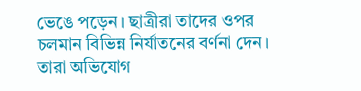ভেঙে পড়েন। ছাত্রীরা তাদের ওপর চলমান বিভিন্ন নির্যাতনের বর্ণনা দেন। তারা অভিযোগ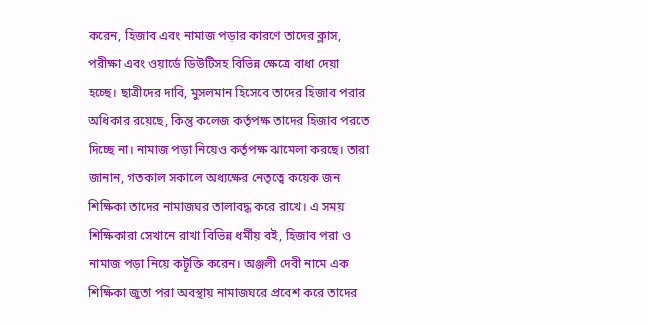করেন, হিজাব এবং নামাজ পড়ার কারণে তাদের ক্লাস, পরীক্ষা এবং ওয়ার্ডে ডিউটিসহ বিভিন্ন ক্ষেত্রে বাধা দেয়া হচ্ছে। ছাত্রীদের দাবি, মুসলমান হিসেবে তাদের হিজাব পরার অধিকার রয়েছে, কিন্তু কলেজ কর্তৃপক্ষ তাদের হিজাব পরতে দিচ্ছে না। নামাজ পড়া নিয়েও কর্তৃপক্ষ ঝামেলা করছে। তারা জানান, গতকাল সকালে অধ্যক্ষের নেতৃত্বে কয়েক জন শিক্ষিকা তাদের নামাজঘর তালাবদ্ধ করে রাখে। এ সময় শিক্ষিকারা সেখানে রাখা বিভিন্ন ধর্মীয় বই, হিজাব পরা ও নামাজ পড়া নিয়ে কটূক্তি করেন। অঞ্জলী দেবী নামে এক শিক্ষিকা জুতা পরা অবস্থায় নামাজঘরে প্রবেশ করে তাদের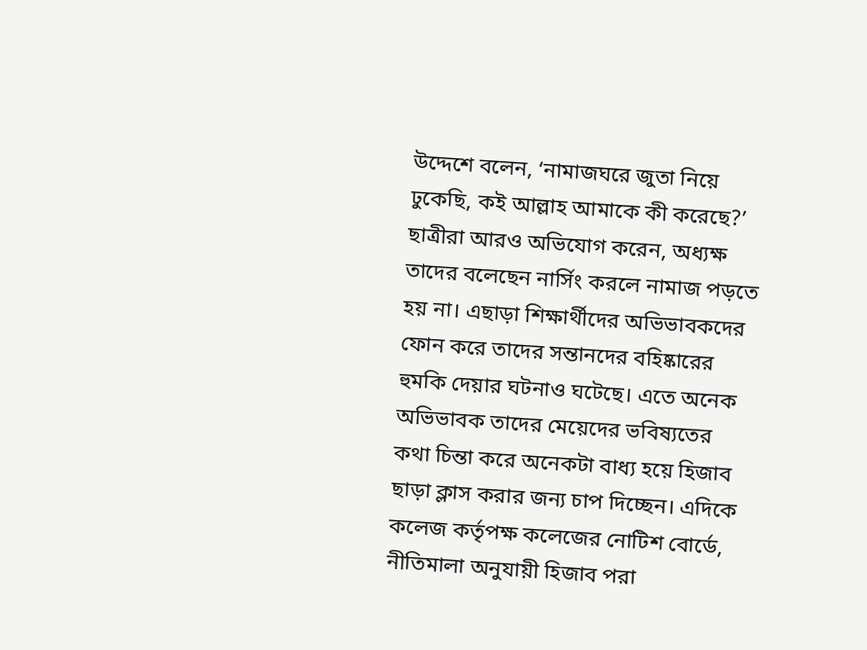উদ্দেশে বলেন, ‘নামাজঘরে জুতা নিয়ে ঢুকেছি, কই আল্লাহ আমাকে কী করেছে?’ ছাত্রীরা আরও অভিযোগ করেন, অধ্যক্ষ তাদের বলেছেন নার্সিং করলে নামাজ পড়তে হয় না। এছাড়া শিক্ষার্থীদের অভিভাবকদের ফোন করে তাদের সন্তানদের বহিষ্কারের হুমকি দেয়ার ঘটনাও ঘটেছে। এতে অনেক অভিভাবক তাদের মেয়েদের ভবিষ্যতের কথা চিন্তা করে অনেকটা বাধ্য হয়ে হিজাব ছাড়া ক্লাস করার জন্য চাপ দিচ্ছেন। এদিকে কলেজ কর্তৃপক্ষ কলেজের নোটিশ বোর্ডে, নীতিমালা অনুযায়ী হিজাব পরা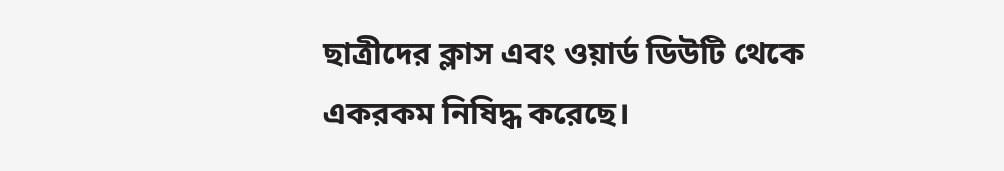ছাত্রীদের ক্লাস এবং ওয়ার্ড ডিউটি থেকে একরকম নিষিদ্ধ করেছে।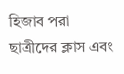হিজাব পরা ছাত্রীদের ক্লাস এবং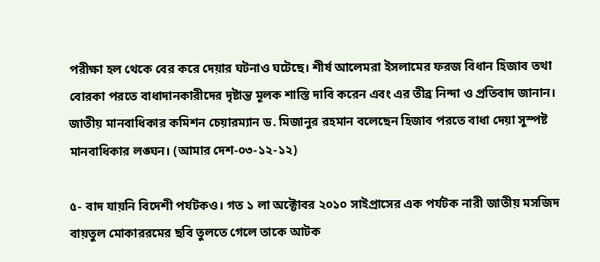পরীক্ষা হল থেকে বের করে দেয়ার ঘটনাও ঘটেছে। শীর্ষ আলেমরা ইসলামের ফরজ বিধান হিজাব তথা বোরকা পরতে বাধাদানকারীদের দৃষ্টান্ত মূলক শাস্তি দাবি করেন এবং এর তীব্র নিন্দা ও প্রতিবাদ জানান। জাতীয় মানবাধিকার কমিশন চেয়ারম্যান ড. মিজানুর রহমান বলেছেন হিজাব পরতে বাধা দেয়া সুস্পষ্ট মানবাধিকার লঙ্ঘন। (আমার দেশ-০৩-১২-১২)

৫- বাদ যায়নি বিদেশী পর্যটকও। গত ১ লা অক্টোবর ২০১০ সাইপ্রাসের এক পর্যটক নারী জাতীয় মসজিদ বায়তুল মোকাররমের ছবি তুলতে গেলে তাকে আটক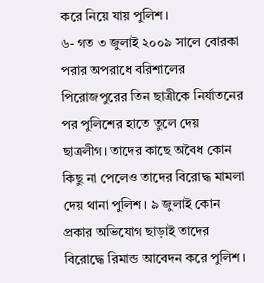করে নিয়ে যায় পুলিশ।
৬- গত ৩ জুলাই ২০০৯ সালে বোরকা পরার অপরাধে বরিশালের পিরোজপুরের তিন ছাত্রীকে নির্যাতনের পর পুলিশের হাতে তুলে দেয় ছাত্রলীগ। তাদের কাছে অবৈধ কোন কিছু না পেলেও তাদের বিরোদ্ধ মামলা দেয় থানা পুলিশ। ৯ জুলাই কোন প্রকার অভিযোগ ছাড়াই তাদের বিরোদ্ধে রিমান্ড আবেদন করে পুলিশ।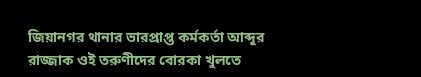জিয়ানগর থানার ভারপ্রাপ্ত কর্মকর্তা আব্দুর রাজ্জাক ওই তরুণীদের বোরকা খুলতে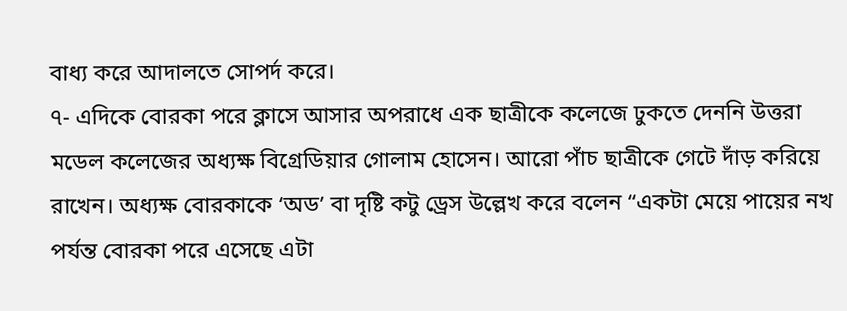বাধ্য করে আদালতে সোপর্দ করে।
৭- এদিকে বোরকা পরে ক্লাসে আসার অপরাধে এক ছাত্রীকে কলেজে ঢুকতে দেননি উত্তরা মডেল কলেজের অধ্যক্ষ বিগ্রেডিয়ার গোলাম হোসেন। আরো পাঁচ ছাত্রীকে গেটে দাঁড় করিয়ে রাখেন। অধ্যক্ষ বোরকাকে ‘অড’ বা দৃষ্টি কটু ড্রেস উল্লেখ করে বলেন “একটা মেয়ে পায়ের নখ পর্যন্ত বোরকা পরে এসেছে এটা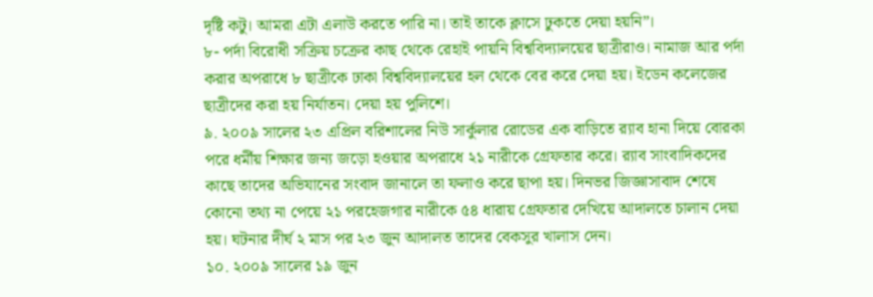দৃষ্টি কটু। আমরা এটা এলাউ করতে পারি না। তাই তাকে ক্লাসে ঢুকতে দেয়া হয়নি”।
৮- পর্দা বিরোধী সক্রিয় চক্রের কাছ থেকে রেহাই পায়নি বিশ্ববিদ্যালয়ের ছাত্রীরাও। নামাজ আর পর্দা করার অপরাধে ৮ ছাত্রীকে ঢাকা বিশ্ববিদ্যালয়ের হল থেকে বের করে দেয়া হয়। ইডেন কলেজের ছাত্রীদের করা হয় নির্যাতন। দেয়া হয় পুলিশে।
৯. ২০০৯ সালের ২৩ এপ্রিল বরিশালের নিউ সার্কুলার রোডের এক বাড়িতে র‌্যাব হানা দিয়ে বোরকা পরে ধর্মীয় শিক্ষার জন্য জড়ো হওয়ার অপরাধে ২১ নারীকে গ্রেফতার করে। র‌্যাব সাংবাদিকদের কাছে তাদের অভিযানের সংবাদ জানালে তা ফলাও করে ছাপা হয়। দিনভর জিজ্ঞাসাবাদ শেষে কোনো তথ্য না পেয়ে ২১ পরহেজগার নারীকে ৫৪ ধারায় গ্রেফতার দেখিয়ে আদালতে চালান দেয়া হয়। ঘটনার দীর্ঘ ২ মাস পর ২৩ জুন আদালত তাদের বেকসুর খালাস দেন।
১০. ২০০৯ সালের ১৯ জুন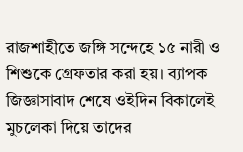রাজশাহীতে জঙ্গি সন্দেহে ১৫ নারী ও শিশুকে গ্রেফতার করা হয়। ব্যাপক জিজ্ঞাসাবাদ শেষে ওইদিন বিকালেই মুচলেকা দিয়ে তাদের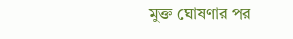মুক্ত ঘোষণার পর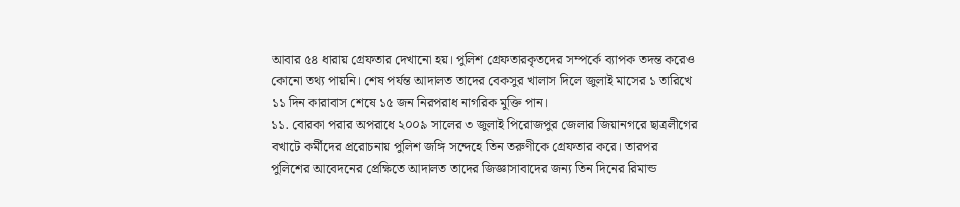আবার ৫৪ ধারায় গ্রেফতার দেখানো হয়। পুলিশ গ্রেফতারকৃতদের সম্পর্কে ব্যাপক তদন্ত করেও কোনো তথ্য পায়নি। শেষ পর্যন্ত আদালত তাদের বেকসুর খালাস দিলে জুলাই মাসের ১ তারিখে ১১ দিন কারাবাস শেষে ১৫ জন নিরপরাধ নাগরিক মুক্তি পান।
১১. বোরকা পরার অপরাধে ২০০৯ সালের ৩ জুলাই পিরোজপুর জেলার জিয়ানগরে ছাত্রলীগের বখাটে কর্মীদের প্ররোচনায় পুলিশ জঙ্গি সন্দেহে তিন তরুণীকে গ্রেফতার করে। তারপর পুলিশের আবেদনের প্রেক্ষিতে আদালত তাদের জিজ্ঞাসাবাদের জন্য তিন দিনের রিমান্ড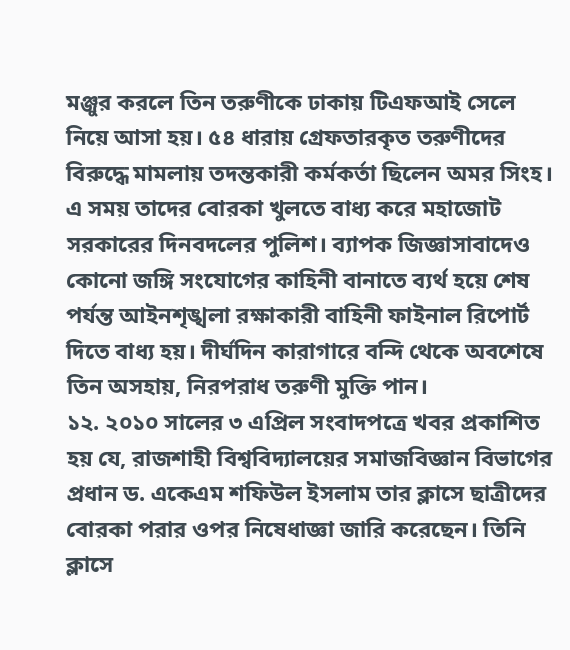মঞ্জুর করলে তিন তরুণীকে ঢাকায় টিএফআই সেলে নিয়ে আসা হয়। ৫৪ ধারায় গ্রেফতারকৃত তরুণীদের বিরুদ্ধে মামলায় তদন্তকারী কর্মকর্তা ছিলেন অমর সিংহ। এ সময় তাদের বোরকা খুলতে বাধ্য করে মহাজোট সরকারের দিনবদলের পুলিশ। ব্যাপক জিজ্ঞাসাবাদেও কোনো জঙ্গি সংযোগের কাহিনী বানাতে ব্যর্থ হয়ে শেষ পর্যন্ত আইনশৃঙ্খলা রক্ষাকারী বাহিনী ফাইনাল রিপোর্ট দিতে বাধ্য হয়। দীর্ঘদিন কারাগারে বন্দি থেকে অবশেষে তিন অসহায়, নিরপরাধ তরুণী মুক্তি পান।
১২. ২০১০ সালের ৩ এপ্রিল সংবাদপত্রে খবর প্রকাশিত হয় যে, রাজশাহী বিশ্ববিদ্যালয়ের সমাজবিজ্ঞান বিভাগের প্রধান ড. একেএম শফিউল ইসলাম তার ক্লাসে ছাত্রীদের বোরকা পরার ওপর নিষেধাজ্ঞা জারি করেছেন। তিনি ক্লাসে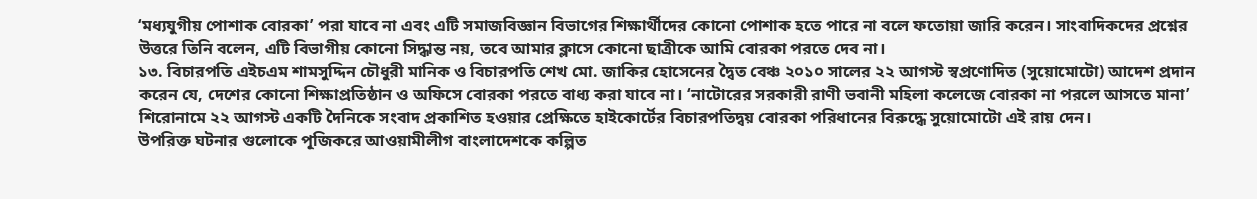‘মধ্যযুগীয় পোশাক বোরকা’ পরা যাবে না এবং এটি সমাজবিজ্ঞান বিভাগের শিক্ষার্থীদের কোনো পোশাক হতে পারে না বলে ফতোয়া জারি করেন। সাংবাদিকদের প্রশ্নের উত্তরে তিনি বলেন, এটি বিভাগীয় কোনো সিদ্ধান্ত নয়, তবে আমার ক্লাসে কোনো ছাত্রীকে আমি বোরকা পরতে দেব না।
১৩. বিচারপতি এইচএম শামসুদ্দিন চৌধুরী মানিক ও বিচারপতি শেখ মো. জাকির হোসেনের দ্বৈত বেঞ্চ ২০১০ সালের ২২ আগস্ট স্বপ্রণোদিত (সুয়োমোটো) আদেশ প্রদান করেন যে, দেশের কোনো শিক্ষাপ্রতিষ্ঠান ও অফিসে বোরকা পরতে বাধ্য করা যাবে না। ‘নাটোরের সরকারী রাণী ভবানী মহিলা কলেজে বোরকা না পরলে আসতে মানা’ শিরোনামে ২২ আগস্ট একটি দৈনিকে সংবাদ প্রকাশিত হওয়ার প্রেক্ষিতে হাইকোর্টের বিচারপতিদ্বয় বোরকা পরিধানের বিরুদ্ধে সুয়োমোটো এই রায় দেন।
উপরিক্ত ঘটনার গুলোকে পূজিকরে আওয়ামীলীগ বাংলাদেশকে কল্পিত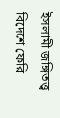ইসলামী জঙ্গিতত্ত্ব বিদেশে ফেরি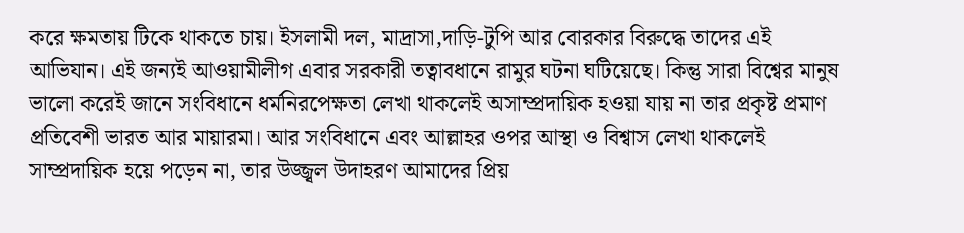করে ক্ষমতায় টিকে থাকতে চায়। ইসলামী দল, মাদ্রাসা,দাড়ি-টুপি আর বোরকার বিরুদ্ধে তাদের এই আভিযান। এই জন্যই আওয়ামীলীগ এবার সরকারী তত্বাবধানে রামুর ঘটনা ঘটিয়েছে। কিন্তু সারা বিশ্বের মানুষ ভালো করেই জানে সংবিধানে ধর্মনিরপেক্ষতা লেখা থাকলেই অসাম্প্রদায়িক হওয়া যায় না তার প্রকৃষ্ট প্রমাণ প্রতিবেশী ভারত আর মায়ারমা। আর সংবিধানে এবং আল্লাহর ওপর আস্থা ও বিশ্বাস লেখা থাকলেই সাম্প্রদায়িক হয়ে পড়েন না, তার উজ্জ্বল উদাহরণ আমাদের প্রিয়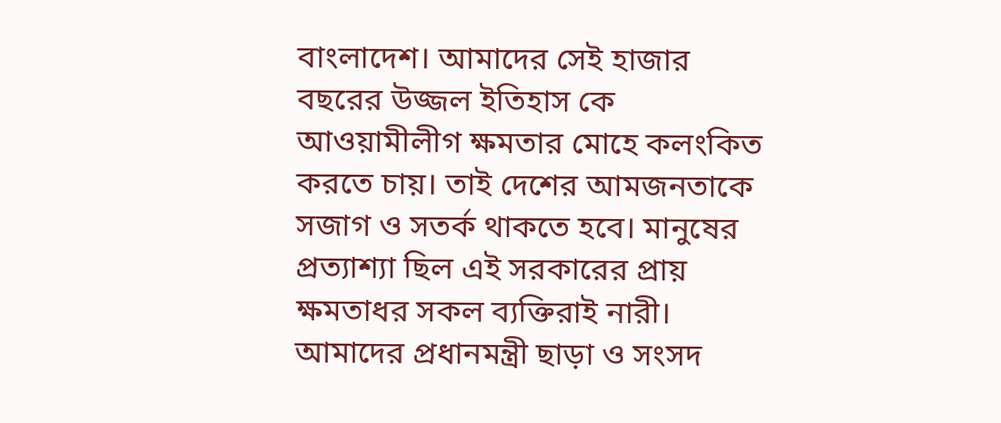বাংলাদেশ। আমাদের সেই হাজার বছরের উজ্জল ইতিহাস কে আওয়ামীলীগ ক্ষমতার মোহে কলংকিত করতে চায়। তাই দেশের আমজনতাকে সজাগ ও সতর্ক থাকতে হবে। মানুষের প্রত্যাশ্যা ছিল এই সরকারের প্রায় ক্ষমতাধর সকল ব্যক্তিরাই নারী। আমাদের প্রধানমন্ত্রী ছাড়া ও সংসদ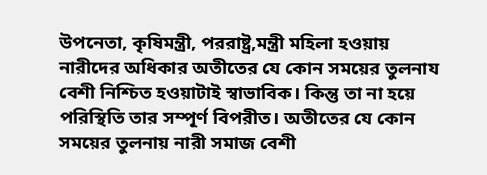উপনেতা, কৃষিমন্ত্রী, পররাষ্ট্র,মন্ত্রী মহিলা হওয়ায় নারীদের অধিকার অতীতের যে কোন সময়ের তুলনায বেশী নিশ্চিত হওয়াটাই স্বাভাবিক। কিন্তু তা না হয়ে পরিস্থিতি তার সম্পূর্ণ বিপরীত। অতীতের যে কোন সময়ের তুলনায় নারী সমাজ বেশী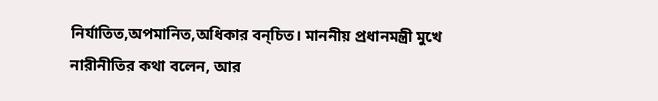নির্যাতিত,অপমানিত,অধিকার বন্চিত। মাননীয় প্রধানমন্ত্রী মুখে নারীনীতির কথা বলেন, আর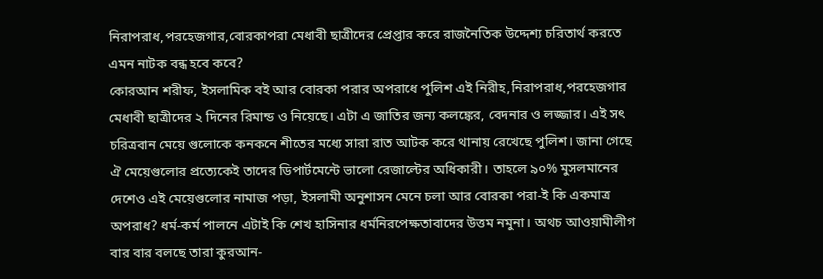নিরাপরাধ,পরহেজগার,বোরকাপরা মেধাবী ছাত্রীদের প্রেপ্তার করে রাজনৈতিক উদ্দেশ্য চরিতার্থ করতে এমন নাটক বন্ধ হবে কবে?
কোরআন শরীফ, ইসলামিক বই আর বোরকা পরার অপরাধে পুলিশ এই নিরীহ,নিরাপরাধ,পরহেজগার মেধাবী ছাত্রীদের ২ দিনের রিমান্ড ও নিয়েছে। এটা এ জাতির জন্য কলঙ্কের, বেদনার ও লজ্জার। এই সৎ চরিত্রবান মেয়ে গুলোকে কনকনে শীতের মধ্যে সারা রাত আটক করে থানায় রেখেছে পুলিশ। জানা গেছে ঐ মেয়েগুলোর প্রত্যেকেই তাদের ডিপার্টমেন্টে ভালো রেজাল্টের অধিকারী। তাহলে ৯০% মুসলমানের দেশেও এই মেয়েগুলোর নামাজ পড়া, ইসলামী অনুশাসন মেনে চলা আর বোরকা পরা-ই কি একমাত্র অপরাধ? ধর্ম-কর্ম পালনে এটাই কি শেখ হাসিনার ধর্মনিরপেক্ষতাবাদের উত্তম নমুনা। অথচ আওয়ামীলীগ বার বার বলছে তারা কুরআন-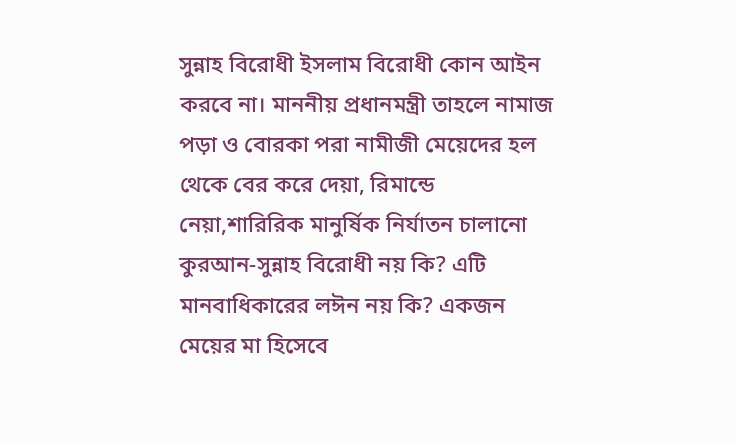সুন্নাহ বিরোধী ইসলাম বিরোধী কোন আইন করবে না। মাননীয় প্রধানমন্ত্রী তাহলে নামাজ পড়া ও বোরকা পরা নামীজী মেয়েদের হল থেকে বের করে দেয়া, রিমান্ডে নেয়া,শারিরিক মানুর্ষিক নির্যাতন চালানো কুরআন-সুন্নাহ বিরোধী নয় কি? এটি মানবাধিকারের লঈন নয় কি? একজন মেয়ের মা হিসেবে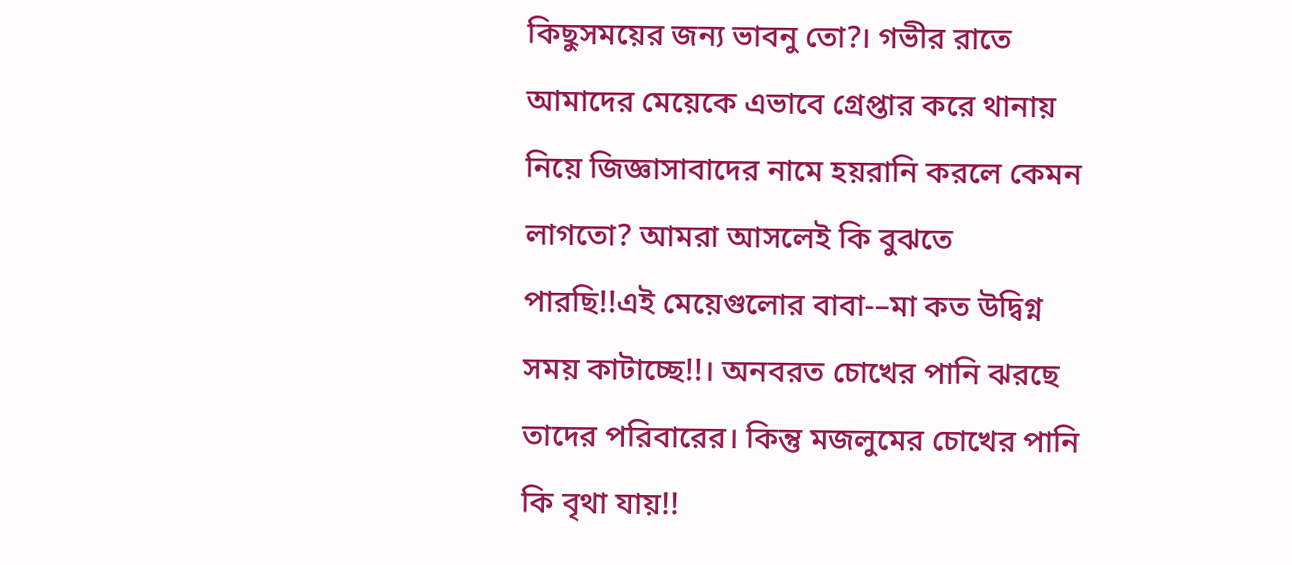কিছুসময়ের জন্য ভাবনু তো?। গভীর রাতে আমাদের মেয়েকে এভাবে গ্রেপ্তার করে থানায় নিয়ে জিজ্ঞাসাবাদের নামে হয়রানি করলে কেমন লাগতো? আমরা আসলেই কি বুঝতে পারছি!!এই মেয়েগুলোর বাবা-–মা কত উদ্বিগ্ন সময় কাটাচ্ছে!!। অনবরত চোখের পানি ঝরছে তাদের পরিবারের। কিন্তু মজলুমের চোখের পানি কি বৃথা যায়!!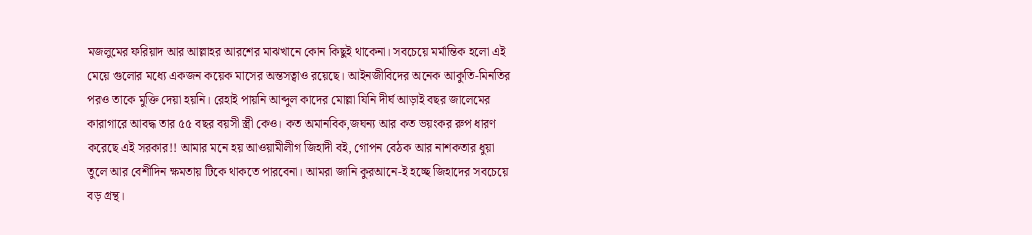মজলুমের ফরিয়াদ আর আল্লাহর আরশের মাঝখানে কোন কিছুই থাকেনা। সবচেয়ে মর্মান্তিক হলো এই মেয়ে গুলোর মধ্যে একজন কয়েক মাসের অন্তসত্বাও রয়েছে। আইনজীবিদের অনেক আকুতি-মিনতির পরও তাকে মুক্তি দেয়া হয়নি। রেহাই পায়নি আব্দুল কাদের মোল্লা যিনি দীর্ঘ আড়াই বছর জালেমের কারাগারে আবদ্ধ তার ৫৫ বছর বয়সী স্ত্রী কেও। কত অমানবিক,জঘন্য আর কত ভয়ংকর রুপ ধারণ করেছে এই সরকার!! আমার মনে হয় আওয়ামীলীগ জিহাদী বই, গোপন বেঠক আর নাশকতার ধুয়া তুলে আর বেশীদিন ক্ষমতায় টিকে থাকতে পারবেনা। আমরা জানি কুরআনে-ই হচ্ছে জিহাদের সবচেয়ে বড় গ্রন্থ।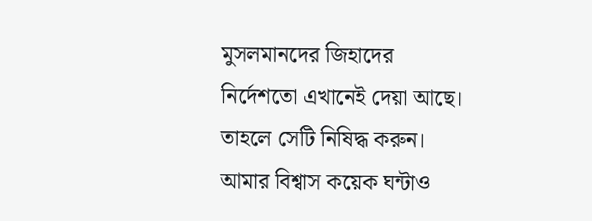মুসলমানদের জিহাদের নির্দেশতো এখানেই দেয়া আছে। তাহলে সেটি নিষিদ্ধ করুন। আমার বিশ্বাস কয়েক ঘন্টাও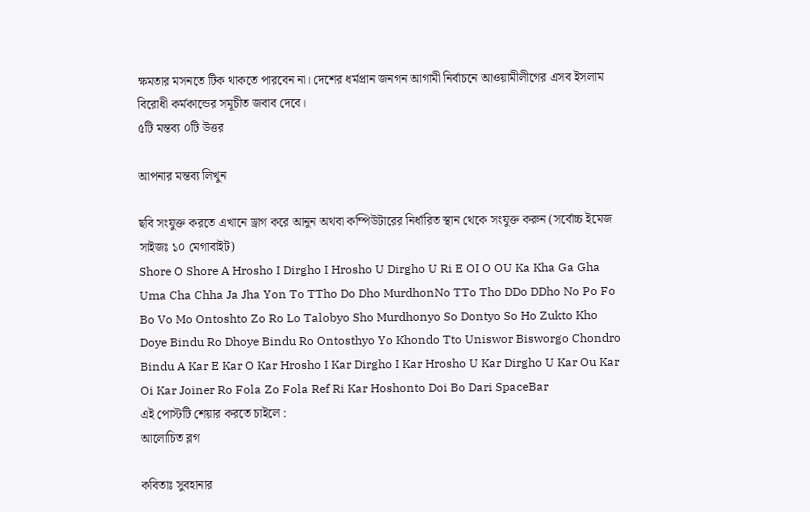ক্ষমতার মসনতে টিক থাকতে পারবেন না। দেশের ধর্মপ্রান জনগন আগামী নির্বাচনে আওয়ামীলীগের এসব ইসলাম বিরোধী কর্মকান্ডের সমূচীত জবাব দেবে।
৫টি মন্তব্য ০টি উত্তর

আপনার মন্তব্য লিখুন

ছবি সংযুক্ত করতে এখানে ড্রাগ করে আনুন অথবা কম্পিউটারের নির্ধারিত স্থান থেকে সংযুক্ত করুন (সর্বোচ্চ ইমেজ সাইজঃ ১০ মেগাবাইট)
Shore O Shore A Hrosho I Dirgho I Hrosho U Dirgho U Ri E OI O OU Ka Kha Ga Gha Uma Cha Chha Ja Jha Yon To TTho Do Dho MurdhonNo TTo Tho DDo DDho No Po Fo Bo Vo Mo Ontoshto Zo Ro Lo Talobyo Sho Murdhonyo So Dontyo So Ho Zukto Kho Doye Bindu Ro Dhoye Bindu Ro Ontosthyo Yo Khondo Tto Uniswor Bisworgo Chondro Bindu A Kar E Kar O Kar Hrosho I Kar Dirgho I Kar Hrosho U Kar Dirgho U Kar Ou Kar Oi Kar Joiner Ro Fola Zo Fola Ref Ri Kar Hoshonto Doi Bo Dari SpaceBar
এই পোস্টটি শেয়ার করতে চাইলে :
আলোচিত ব্লগ

কবিতাঃ সুবহানার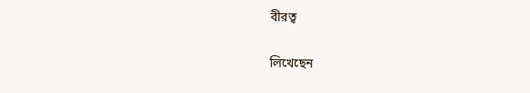বীরত্ব

লিখেছেন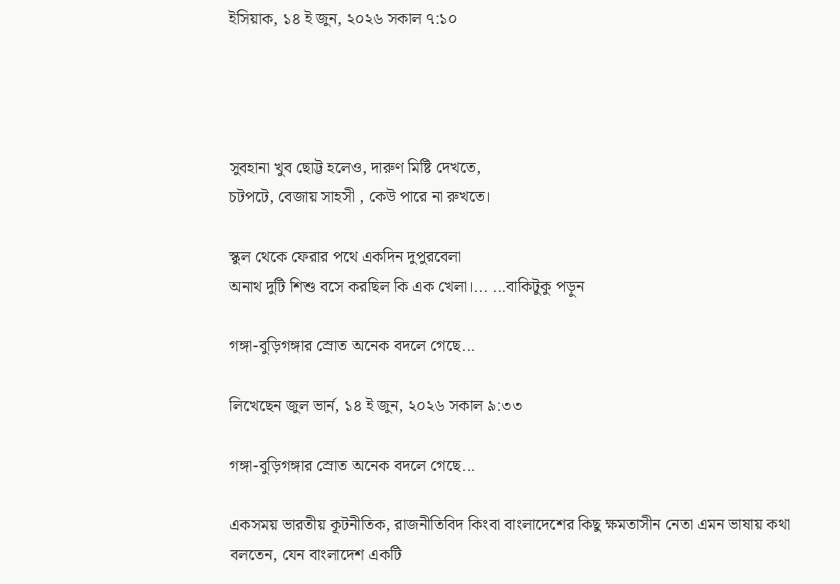ইসিয়াক, ১৪ ই জুন, ২০২৬ সকাল ৭:১০




সুবহানা খুব ছোট্ট হলেও, দারুণ মিষ্টি দেখতে,
চটপটে, বেজায় সাহসী , কেউ পারে না রুখতে।

স্কুল থেকে ফেরার পথে একদিন দুপুরবেলা
অনাথ দুটি শিশু বসে করছিল কি এক খেলা।... ...বাকিটুকু পড়ুন

গঙ্গা-বুড়িগঙ্গার স্রোত অনেক বদলে গেছে...

লিখেছেন জুল ভার্ন, ১৪ ই জুন, ২০২৬ সকাল ৯:৩৩

গঙ্গা-বুড়িগঙ্গার স্রোত অনেক বদলে গেছে...

একসময় ভারতীয় কূটনীতিক, রাজনীতিবিদ কিংবা বাংলাদেশের কিছু ক্ষমতাসীন নেতা এমন ভাষায় কথা বলতেন, যেন বাংলাদেশ একটি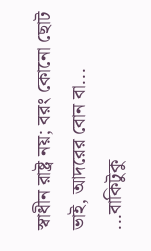স্বাধীন রাষ্ট্র নয়; বরং কোনো ছোট ভাই, আদরের বোন বা... ...বাকিটুকু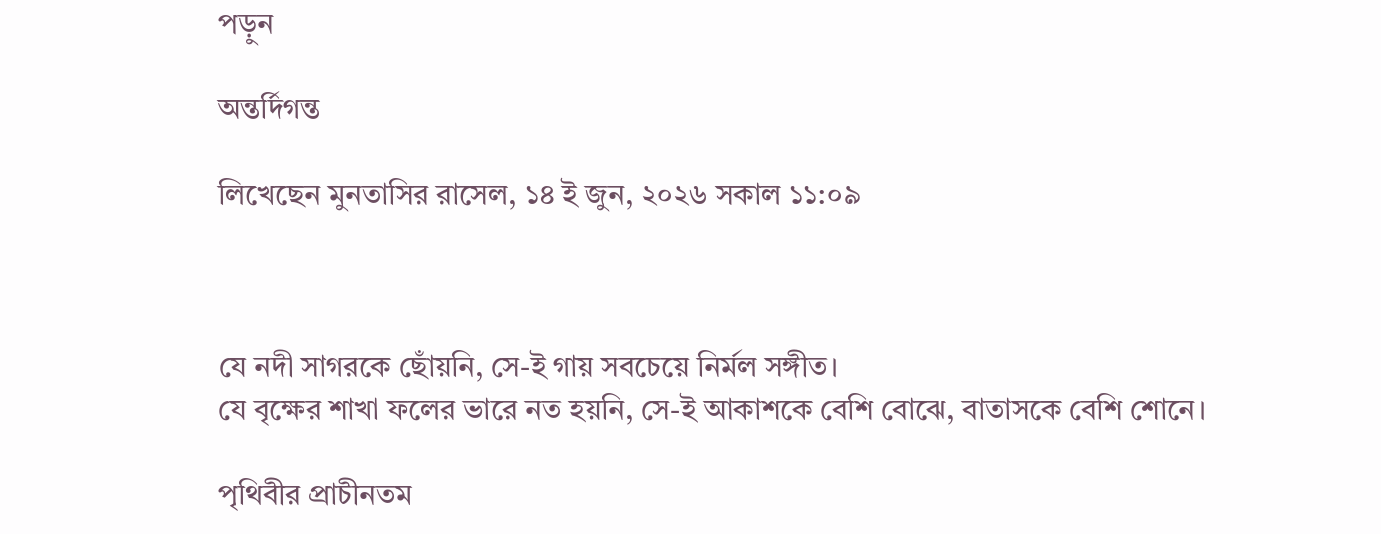পড়ুন

অন্তর্দিগন্ত

লিখেছেন মুনতাসির রাসেল, ১৪ ই জুন, ২০২৬ সকাল ১১:০৯



যে নদী সাগরকে ছোঁয়নি, সে-ই গায় সবচেয়ে নির্মল সঙ্গীত।
যে বৃক্ষের শাখা ফলের ভারে নত হয়নি, সে-ই আকাশকে বেশি বোঝে, বাতাসকে বেশি শোনে।

পৃথিবীর প্রাচীনতম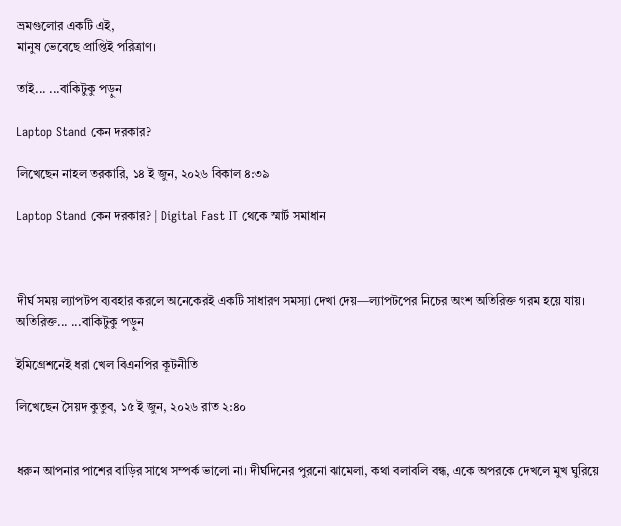ভ্রমগুলোর একটি এই,
মানুষ ভেবেছে প্রাপ্তিই পরিত্রাণ।

তাই... ...বাকিটুকু পড়ুন

Laptop Stand কেন দরকার?

লিখেছেন নাহল তরকারি, ১৪ ই জুন, ২০২৬ বিকাল ৪:৩৯

Laptop Stand কেন দরকার? | Digital Fast IT থেকে স্মার্ট সমাধান



দীর্ঘ সময় ল্যাপটপ ব্যবহার করলে অনেকেরই একটি সাধারণ সমস্যা দেখা দেয়—ল্যাপটপের নিচের অংশ অতিরিক্ত গরম হয়ে যায়। অতিরিক্ত... ...বাকিটুকু পড়ুন

ইমিগ্রেশনেই ধরা খেল বিএনপির কূটনীতি

লিখেছেন সৈয়দ কুতুব, ১৫ ই জুন, ২০২৬ রাত ২:৪০


ধরুন আপনার পাশের বাড়ির সাথে সম্পর্ক ভালো না। দীর্ঘদিনের পুরনো ঝামেলা, কথা বলাবলি বন্ধ, একে অপরকে দেখলে মুখ ঘুরিয়ে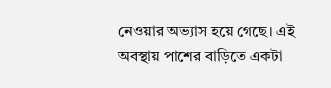নেওয়ার অভ্যাস হয়ে গেছে। এই অবস্থায় পাশের বাড়িতে একটা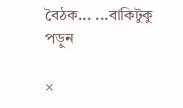বৈঠক... ...বাকিটুকু পড়ুন

×